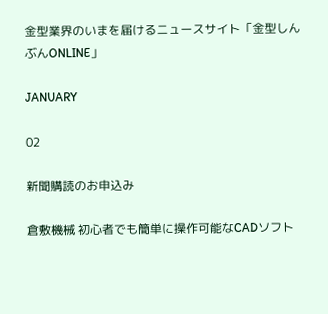金型業界のいまを届けるニュースサイト「金型しんぶんONLINE」

JANUARY

02

新聞購読のお申込み

倉敷機械 初心者でも簡単に操作可能なCADソフト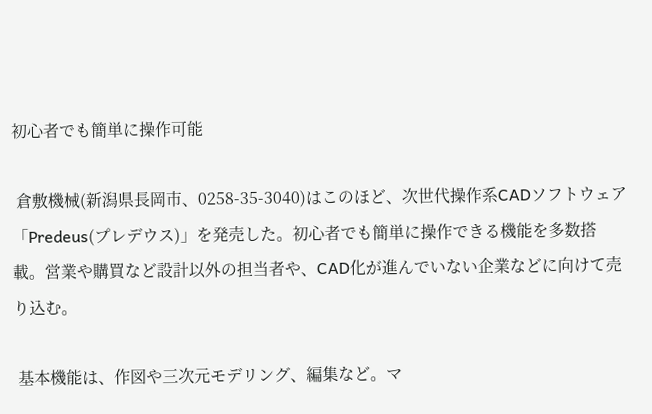初心者でも簡単に操作可能

 倉敷機械(新潟県長岡市、0258-35-3040)はこのほど、次世代操作系CADソフトウェア「Predeus(プレデウス)」を発売した。初心者でも簡単に操作できる機能を多数搭載。営業や購買など設計以外の担当者や、CAD化が進んでいない企業などに向けて売り込む。

 基本機能は、作図や三次元モデリング、編集など。マ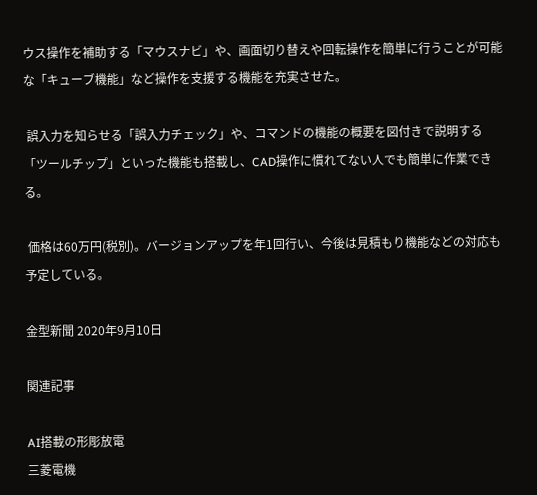ウス操作を補助する「マウスナビ」や、画面切り替えや回転操作を簡単に行うことが可能な「キューブ機能」など操作を支援する機能を充実させた。

 誤入力を知らせる「誤入力チェック」や、コマンドの機能の概要を図付きで説明する「ツールチップ」といった機能も搭載し、CAD操作に慣れてない人でも簡単に作業できる。

 価格は60万円(税別)。バージョンアップを年1回行い、今後は見積もり機能などの対応も予定している。

金型新聞 2020年9月10日

関連記事

AI搭載の形彫放電
三菱電機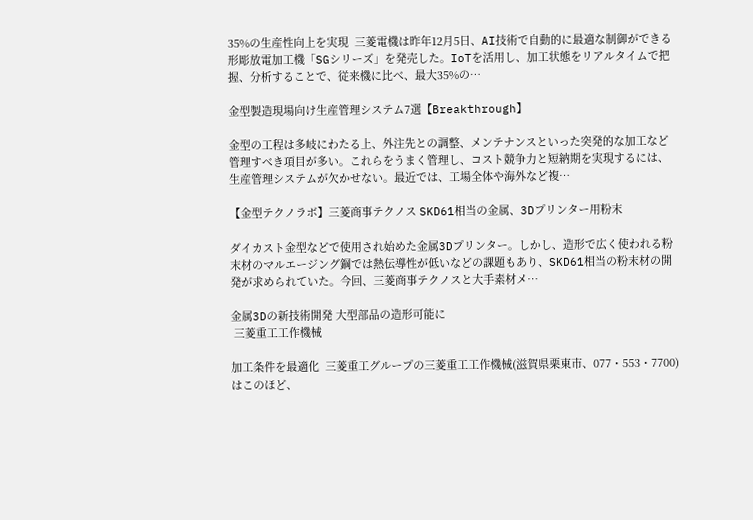35%の生産性向上を実現  三菱電機は昨年12月5日、AI技術で自動的に最適な制御ができる形彫放電加工機「SGシリーズ」を発売した。IoTを活用し、加工状態をリアルタイムで把握、分析することで、従来機に比べ、最大35%の…

金型製造現場向け生産管理システム7選【Breakthrough】

金型の工程は多岐にわたる上、外注先との調整、メンテナンスといった突発的な加工など管理すべき項目が多い。これらをうまく管理し、コスト競争力と短納期を実現するには、生産管理システムが欠かせない。最近では、工場全体や海外など複…

【金型テクノラボ】三菱商事テクノス SKD61相当の金属、3Dプリンター用粉末

ダイカスト金型などで使用され始めた金属3Dプリンター。しかし、造形で広く使われる粉末材のマルエージング鋼では熱伝導性が低いなどの課題もあり、SKD61相当の粉末材の開発が求められていた。今回、三菱商事テクノスと大手素材メ…

金属3Dの新技術開発 大型部品の造形可能に
 三菱重工工作機械

加工条件を最適化  三菱重工グループの三菱重工工作機械(滋賀県栗東市、077・553・7700)はこのほど、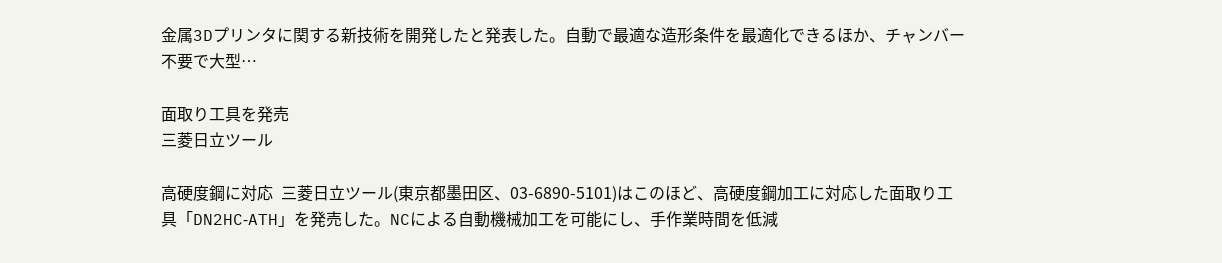金属3Dプリンタに関する新技術を開発したと発表した。自動で最適な造形条件を最適化できるほか、チャンバー不要で大型…

面取り工具を発売
三菱日立ツール

高硬度鋼に対応  三菱日立ツール(東京都墨田区、03-6890-5101)はこのほど、高硬度鋼加工に対応した面取り工具「DN2HC‐ATH」を発売した。NCによる自動機械加工を可能にし、手作業時間を低減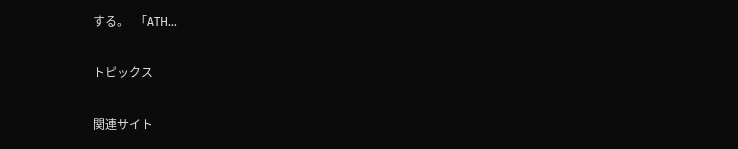する。  「ATH…

トピックス

関連サイト